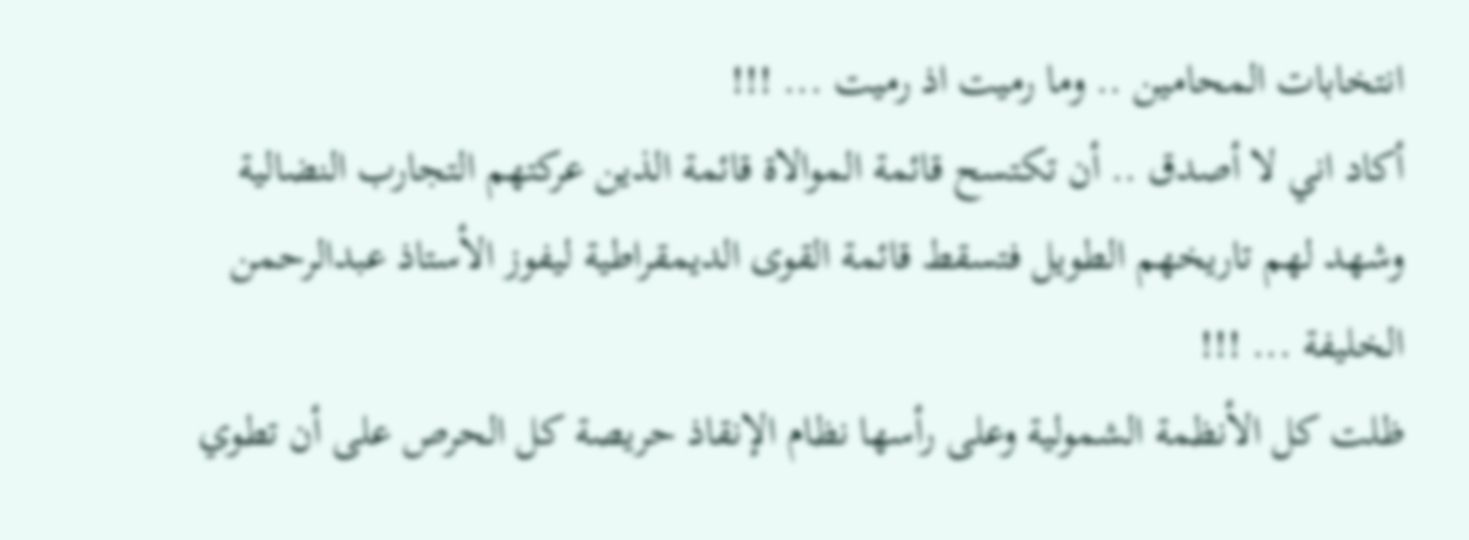انتخابات المحامين .. وما رميت اذ رميت ... !!!
أكاد اني لا أصدق .. أن تكتسح قائمة الموالاة قائمة الذين عركتهم التجارب النضالية وشهد لهم تاريخهم الطويل فتسقط قائمة القوى الديمقراطية ليفوز الأستاذ عبدالرحمن الخليفة ... !!!
ظلت كل الأنظمة الشمولية وعلى رأسها نظام الإنقاذ حريصة كل الحرص على أن تطوي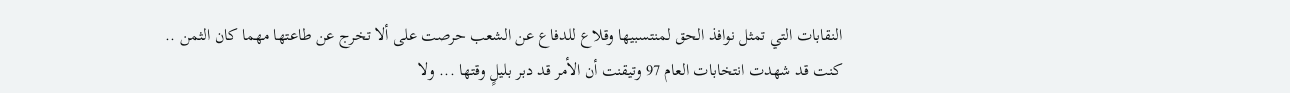النقابات التي تمثل نوافذ الحق لمنتسبيها وقلاع للدفاع عن الشعب حرصت على ألا تخرج عن طاعتها مهما كان الثمن .. كنت قد شهدت انتخابات العام 97 وتيقنت أن الأمر قد دبر بليلٍ وقتها ... ولا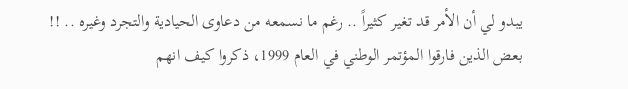يبدو لي أن الأمر قد تغير كثيراً .. رغم ما نسمعه من دعاوى الحيادية والتجرد وغيره .. !!
بعض الذين فارقوا المؤتمر الوطني في العام 1999، ذكروا كيف انهم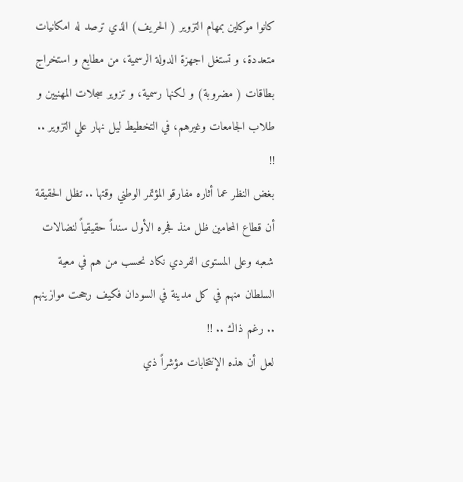كانوا موكلين بمهام التزوير ( الحريف) الذي ترصد له امكانيات متعددة، و تستغل اجهزة الدولة الرسمية، من مطابع و استخراج بطاقات ( مضروبة) و لكنها رسمية، و تزوير سجلات المهنيين و طلاب الجامعات وغيرهم، في التخطيط ليل نهار علي التزوير .. !!
بغض النظر عما أثاره مفارقو المؤتمر الوطني وقتها .. تظل الحقيقة أن قطاع المحامين ظل منذ فجره الأول سنداً حقيقياً لنضالات شعبه وعلى المستوى الفردي نكاد نحسب من هم في معية السلطان منهم في كل مدينة في السودان فكيف رجحت موازينهم .. رغم ذاك .. !!
لعل أن هذه الإنتخابات مؤشراً ذي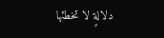دلالةٍ لا تخطئها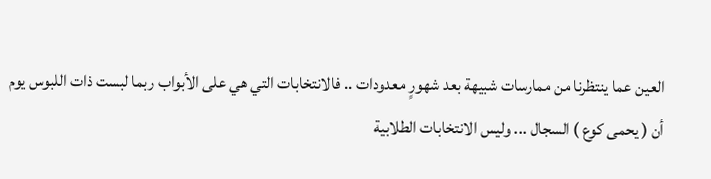العين عما ينتظرنا من ممارسات شبيهة بعد شهورٍ معدودات .. فالانتخابات التي هي على الأبواب ربما لبست ذات اللبوس يوم أن ( يحمى كوع ) السجال ... وليس الانتخابات الطلابية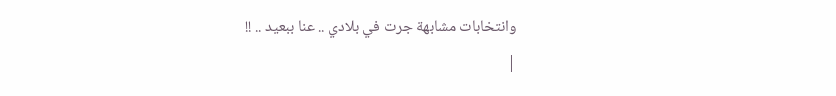وانتخابات مشابهة جرت في بلادي .. عنا ببعيد .. !!
|